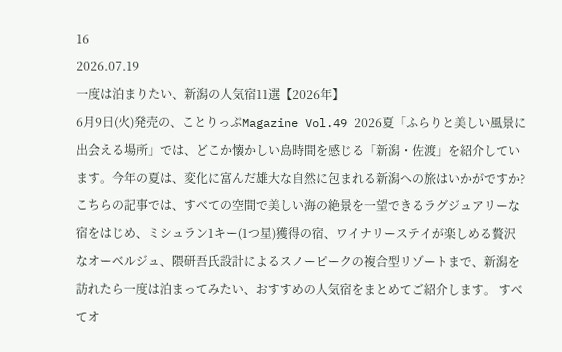16
2026.07.19
一度は泊まりたい、新潟の人気宿11選【2026年】
6月9日(火)発売の、ことりっぷMagazine Vol.49 2026夏「ふらりと美しい風景に出会える場所」では、どこか懐かしい島時間を感じる「新潟・佐渡」を紹介しています。今年の夏は、変化に富んだ雄大な自然に包まれる新潟への旅はいかがですか? こちらの記事では、すべての空間で美しい海の絶景を一望できるラグジュアリーな宿をはじめ、ミシュラン1キー(1つ星)獲得の宿、ワイナリーステイが楽しめる贅沢なオーベルジュ、隈研吾氏設計によるスノーピークの複合型リゾートまで、新潟を訪れたら一度は泊まってみたい、おすすめの人気宿をまとめてご紹介します。 すべてオ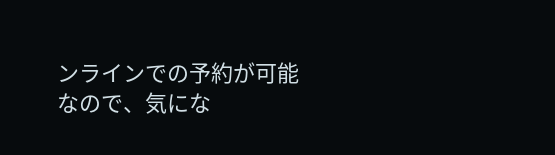ンラインでの予約が可能なので、気にな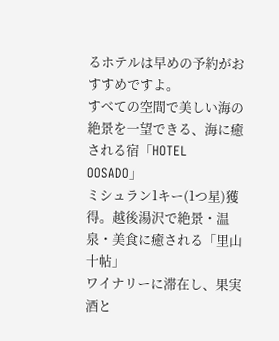るホテルは早めの予約がおすすめですよ。
すべての空間で美しい海の絶景を一望できる、海に癒される宿「HOTEL OOSADO」
ミシュラン1キー(1つ星)獲得。越後湯沢で絶景・温泉・美食に癒される「里山十帖」
ワイナリーに滞在し、果実酒と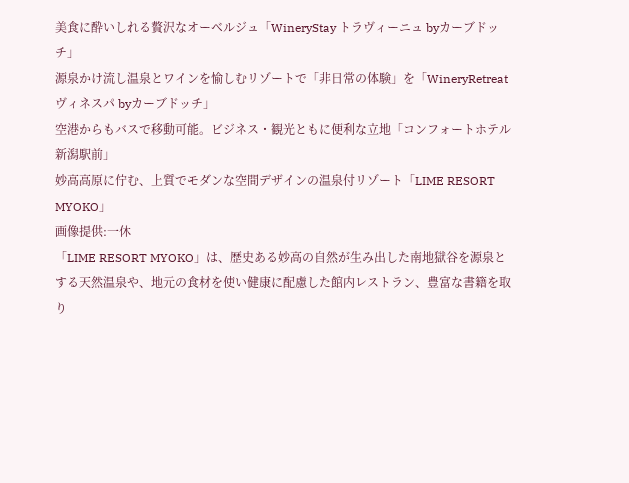美食に酔いしれる贅沢なオーベルジュ「WineryStay トラヴィーニュ byカーブドッチ」
源泉かけ流し温泉とワインを愉しむリゾートで「非日常の体験」を「WineryRetreat ヴィネスパ byカーブドッチ」
空港からもバスで移動可能。ビジネス・観光ともに便利な立地「コンフォートホテル新潟駅前」
妙高高原に佇む、上質でモダンな空間デザインの温泉付リゾート「LIME RESORT MYOKO」
画像提供:一休
「LIME RESORT MYOKO」は、歴史ある妙高の自然が生み出した南地獄谷を源泉とする天然温泉や、地元の食材を使い健康に配慮した館内レストラン、豊富な書籍を取り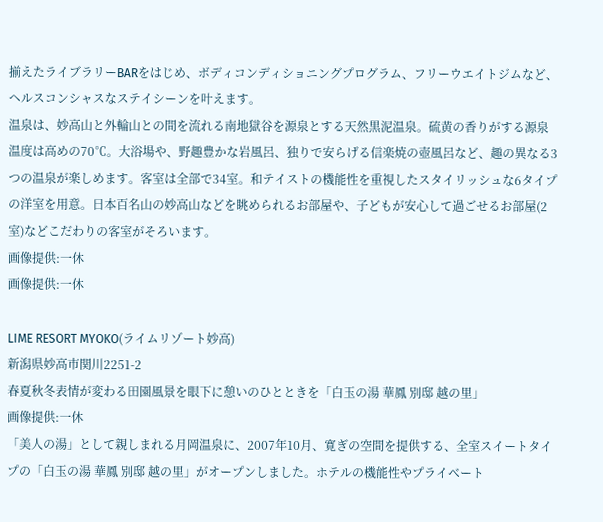揃えたライブラリーBARをはじめ、ボディコンディショニングプログラム、フリーウエイトジムなど、ヘルスコンシャスなステイシーンを叶えます。
温泉は、妙高山と外輪山との間を流れる南地獄谷を源泉とする天然黒泥温泉。硫黄の香りがする源泉温度は高めの70℃。大浴場や、野趣豊かな岩風呂、独りで安らげる信楽焼の壺風呂など、趣の異なる3つの温泉が楽しめます。客室は全部で34室。和テイストの機能性を重視したスタイリッシュな6タイプの洋室を用意。日本百名山の妙高山などを眺められるお部屋や、子どもが安心して過ごせるお部屋(2室)などこだわりの客室がそろいます。
画像提供:一休
画像提供:一休

LIME RESORT MYOKO(ライムリゾート妙高)
新潟県妙高市関川2251-2
春夏秋冬表情が変わる田園風景を眼下に憩いのひとときを「白玉の湯 華鳳 別邸 越の里」
画像提供:一休
「美人の湯」として親しまれる月岡温泉に、2007年10月、寛ぎの空間を提供する、全室スイートタイプの「白玉の湯 華鳳 別邸 越の里」がオープンしました。ホテルの機能性やプライベート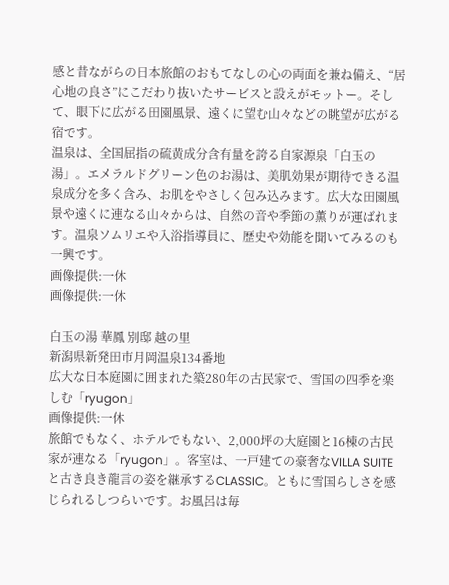感と昔ながらの日本旅館のおもてなしの心の両面を兼ね備え、“居心地の良さ”にこだわり抜いたサービスと設えがモットー。そして、眼下に広がる田園風景、遠くに望む山々などの眺望が広がる宿です。
温泉は、全国屈指の硫黄成分含有量を誇る自家源泉「白玉の湯」。エメラルドグリーン色のお湯は、美肌効果が期待できる温泉成分を多く含み、お肌をやさしく包み込みます。広大な田園風景や遠くに連なる山々からは、自然の音や季節の薫りが運ばれます。温泉ソムリエや入浴指導員に、歴史や効能を聞いてみるのも一興です。
画像提供:一休
画像提供:一休

白玉の湯 華鳳 別邸 越の里
新潟県新発田市月岡温泉134番地
広大な日本庭園に囲まれた築280年の古民家で、雪国の四季を楽しむ「ryugon」
画像提供:一休
旅館でもなく、ホテルでもない、2,000坪の大庭園と16棟の古民家が連なる「ryugon」。客室は、一戸建ての豪奢なVILLA SUITEと古き良き龍言の姿を継承するCLASSIC。ともに雪国らしさを感じられるしつらいです。お風呂は毎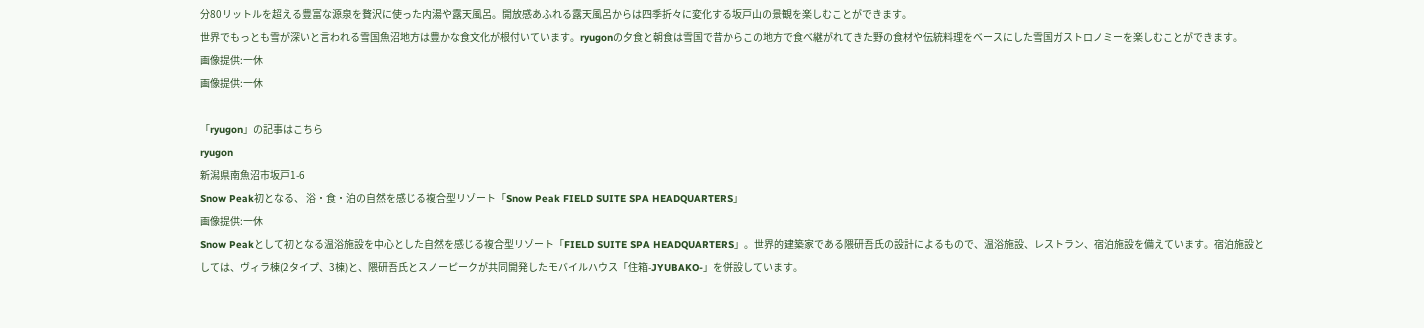分80リットルを超える豊富な源泉を贅沢に使った内湯や露天風呂。開放感あふれる露天風呂からは四季折々に変化する坂戸山の景観を楽しむことができます。
世界でもっとも雪が深いと言われる雪国魚沼地方は豊かな食文化が根付いています。ryugonの夕食と朝食は雪国で昔からこの地方で食べ継がれてきた野の食材や伝統料理をベースにした雪国ガストロノミーを楽しむことができます。
画像提供:一休
画像提供:一休

「ryugon」の記事はこちら
ryugon
新潟県南魚沼市坂戸1-6
Snow Peak初となる、 浴・食・泊の自然を感じる複合型リゾート「Snow Peak FIELD SUITE SPA HEADQUARTERS」
画像提供:一休
Snow Peakとして初となる温浴施設を中心とした自然を感じる複合型リゾート「FIELD SUITE SPA HEADQUARTERS」。世界的建築家である隈研吾氏の設計によるもので、温浴施設、レストラン、宿泊施設を備えています。宿泊施設としては、ヴィラ棟(2タイプ、3棟)と、隈研吾氏とスノーピークが共同開発したモバイルハウス「住箱-JYUBAKO-」を併設しています。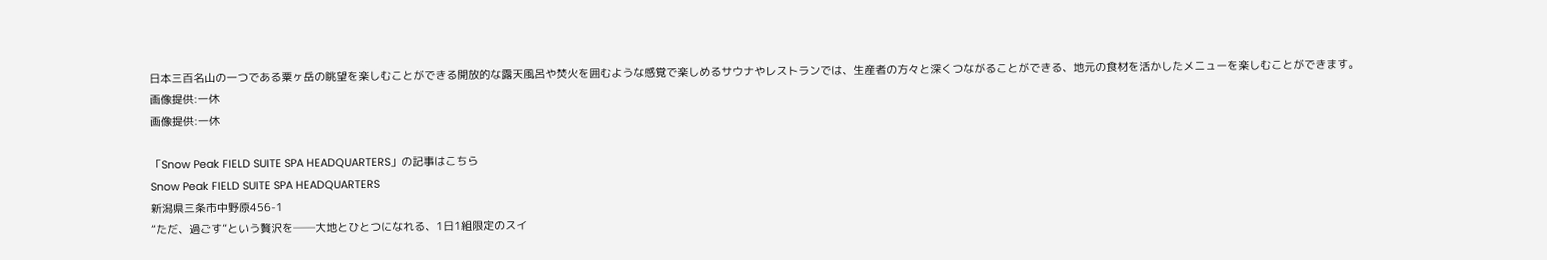日本三百名山の一つである粟ヶ岳の眺望を楽しむことができる開放的な露天風呂や焚火を囲むような感覚で楽しめるサウナやレストランでは、生産者の方々と深くつながることができる、地元の食材を活かしたメニューを楽しむことができます。
画像提供:一休
画像提供:一休

「Snow Peak FIELD SUITE SPA HEADQUARTERS」の記事はこちら
Snow Peak FIELD SUITE SPA HEADQUARTERS
新潟県三条市中野原456-1
“ただ、過ごす”という贅沢を──大地とひとつになれる、1日1組限定のスイ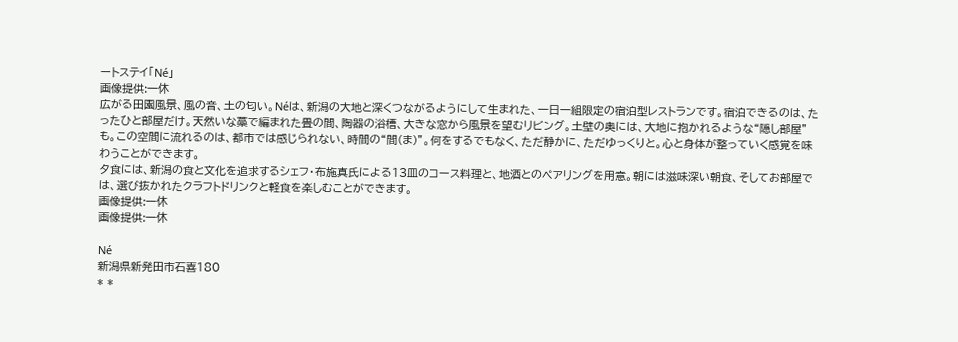ートステイ「Né」
画像提供:一休
広がる田園風景、風の音、土の匂い。Néは、新潟の大地と深くつながるようにして生まれた、一日一組限定の宿泊型レストランです。宿泊できるのは、たったひと部屋だけ。天然いな藁で編まれた畳の間、陶器の浴槽、大きな窓から風景を望むリビング。土壁の奥には、大地に抱かれるような“隠し部屋”も。この空間に流れるのは、都市では感じられない、時間の“間(ま)”。何をするでもなく、ただ静かに、ただゆっくりと。心と身体が整っていく感覚を味わうことができます。
夕食には、新潟の食と文化を追求するシェフ・布施真氏による13皿のコース料理と、地酒とのペアリングを用意。朝には滋味深い朝食、そしてお部屋では、選び抜かれたクラフトドリンクと軽食を楽しむことができます。
画像提供:一休
画像提供:一休

Né
新潟県新発田市石喜180
* *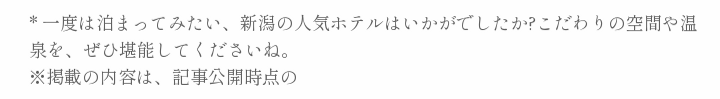* 一度は泊まってみたい、新潟の人気ホテルはいかがでしたか?こだわりの空間や温泉を、ぜひ堪能してくださいね。
※掲載の内容は、記事公開時点の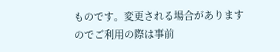ものです。変更される場合がありますのでご利用の際は事前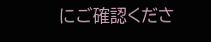にご確認くださ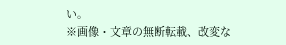い。
※画像・文章の無断転載、改変な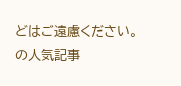どはご遠慮ください。
の人気記事